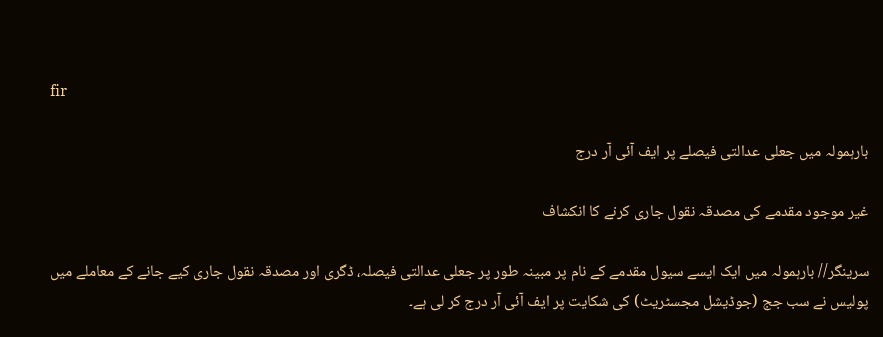fir

بارہمولہ میں جعلی عدالتی فیصلے پر ایف آئی آر درج

غیر موجود مقدمے کی مصدقہ نقول جاری کرنے کا انکشاف

سرینگر// بارہمولہ میں ایک ایسے سیول مقدمے کے نام پر مبینہ طور پر جعلی عدالتی فیصلہ، ڈگری اور مصدقہ نقول جاری کیے جانے کے معاملے میں پولیس نے سب جج (جوڈیشل مجسٹریٹ) کی شکایت پر ایف آئی آر درج کر لی ہے۔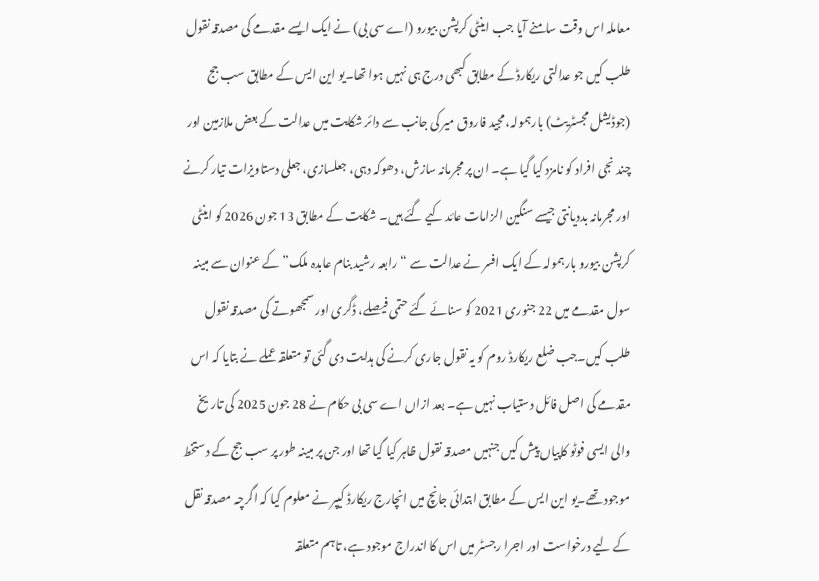معاملہ اس وقت سامنے آیا جب اینٹی کرپشن بیورو (اے سی بی) نے ایک ایسے مقدمے کی مصدقہ نقول طلب کیں جو عدالتی ریکارڈ کے مطابق کبھی درج ہی نہیں ہوا تھا۔یو این ایس کے مطابق سب جج (جوڈیشل مجسٹریٹ) بارہمولہ، مجید فاروق میر کی جانب سے دائر شکایت میں عدالت کے بعض ملازمین اور چند نجی افراد کو نامزد کیا گیا ہے۔ ان پر مجرمانہ سازش، دھوکہ دہی، جعلسازی، جعلی دستاویزات تیار کرنے اور مجرمانہ بددیانتی جیسے سنگین الزامات عائد کیے گئے ہیں۔ شکایت کے مطابق 13 جون 2026 کو اینٹی کرپشن بیورو بارہمولہ کے ایک افسر نے عدالت سے “رابعہ رشید بنام عابدہ ملک” کے عنوان سے مبینہ سول مقدمے میں 22 جنوری 2021 کو سنائے گئے حتمی فیصلے، ڈگری اور سمجھوتے کی مصدقہ نقول طلب کیں۔جب ضلع ریکارڈ روم کو یہ نقول جاری کرنے کی ہدایت دی گئی تو متعلقہ عملے نے بتایا کہ اس مقدمے کی اصل فائل دستیاب نہیں ہے۔ بعد ازاں اے سی بی حکام نے 28 جون 2025 کی تاریخ والی ایسی فوٹو کاپیاں پیش کیں جنہیں مصدقہ نقول ظاہر کیا گیا تھا اور جن پر مبینہ طور پر سب جج کے دستخط موجود تھے۔یو این ایس کے مطابق ابتدائی جانچ میں انچارج ریکارڈ کیپر نے معلوم کیا کہ اگرچہ مصدقہ نقل کے لیے درخواست اور اجرا رجسٹر میں اس کا اندراج موجود ہے، تاہم متعلقہ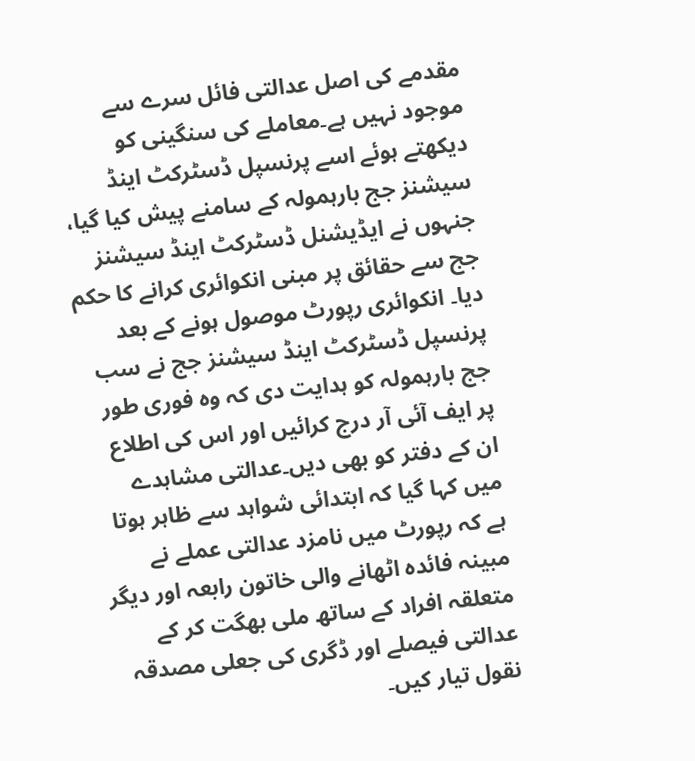مقدمے کی اصل عدالتی فائل سرے سے موجود نہیں ہے۔معاملے کی سنگینی کو دیکھتے ہوئے اسے پرنسپل ڈسٹرکٹ اینڈ سیشنز جج بارہمولہ کے سامنے پیش کیا گیا، جنہوں نے ایڈیشنل ڈسٹرکٹ اینڈ سیشنز جج سے حقائق پر مبنی انکوائری کرانے کا حکم دیا۔ انکوائری رپورٹ موصول ہونے کے بعد پرنسپل ڈسٹرکٹ اینڈ سیشنز جج نے سب جج بارہمولہ کو ہدایت دی کہ وہ فوری طور پر ایف آئی آر درج کرائیں اور اس کی اطلاع ان کے دفتر کو بھی دیں۔عدالتی مشاہدے میں کہا گیا کہ ابتدائی شواہد سے ظاہر ہوتا ہے کہ رپورٹ میں نامزد عدالتی عملے نے مبینہ فائدہ اٹھانے والی خاتون رابعہ اور دیگر متعلقہ افراد کے ساتھ ملی بھگت کر کے عدالتی فیصلے اور ڈگری کی جعلی مصدقہ نقول تیار کیں۔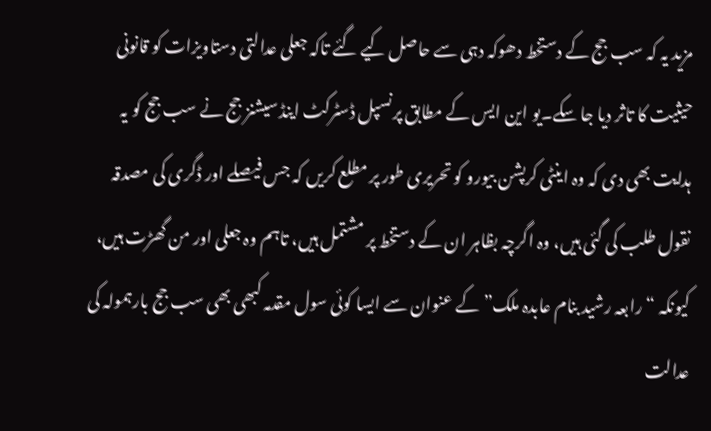مزید یہ کہ سب جج کے دستخط دھوکہ دہی سے حاصل کیے گئے تاکہ جعلی عدالتی دستاویزات کو قانونی حیثیت کا تاثر دیا جا سکے۔یو این ایس کے مطابق پرنسپل ڈسٹرکٹ اینڈ سیشنز جج نے سب جج کو یہ ہدایت بھی دی کہ وہ اینٹی کرپشن بیورو کو تحریری طور پر مطلع کریں کہ جس فیصلے اور ڈگری کی مصدقہ نقول طلب کی گئی ہیں، وہ اگرچہ بظاہر ان کے دستخط پر مشتمل ہیں، تاہم وہ جعلی اور من گھڑت ہیں، کیونکہ “رابعہ رشید بنام عابدہ ملک” کے عنوان سے ایسا کوئی سول مقدمہ کبھی بھی سب جج بارہمولہ کی عدالت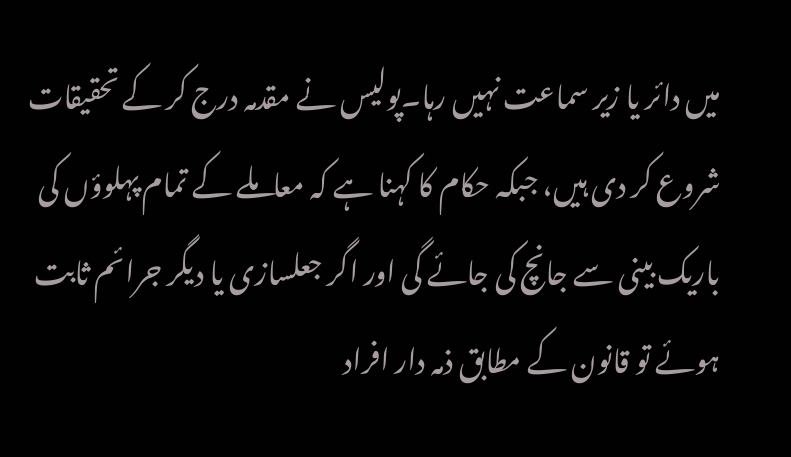میں دائر یا زیر سماعت نہیں رہا۔پولیس نے مقدمہ درج کر کے تحقیقات شروع کر دی ہیں، جبکہ حکام کا کہنا ہے کہ معاملے کے تمام پہلوؤں کی باریک بینی سے جانچ کی جائے گی اور اگر جعلسازی یا دیگر جرائم ثابت ہوئے تو قانون کے مطابق ذمہ دار افراد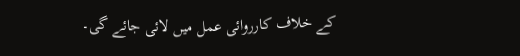کے خلاف کارروائی عمل میں لائی جائے گی۔